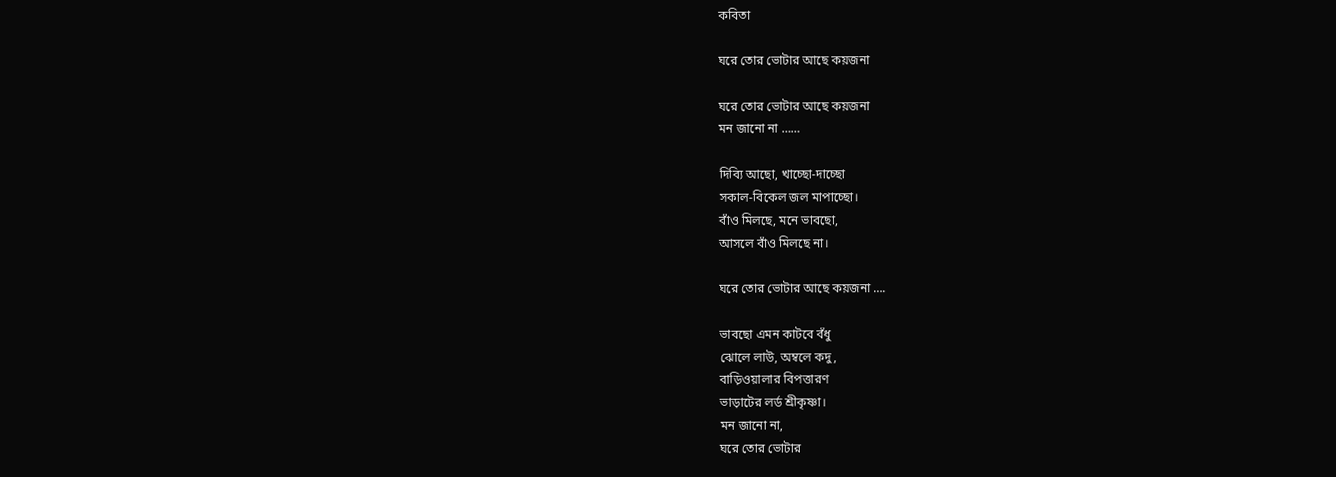কবিতা

ঘরে তোর ভোটার আছে কয়জনা

ঘরে তোর ভোটার আছে কয়জনা
মন জানো না ……

দিব্যি আছো, খাচ্ছো-দাচ্ছো
সকাল-বিকেল জল মাপাচ্ছো।
বাঁও মিলছে, মনে ভাবছো,
আসলে বাঁও মিলছে না।

ঘরে তোর ভোটার আছে কয়জনা ….

ভাবছো এমন কাটবে বঁধু
ঝোলে লাউ, অম্বলে কদু,
বাড়িওয়ালার বিপত্তারণ
ভাড়াটের লর্ড শ্রীকৃষ্ণা।
মন জানো না,
ঘরে তোর ভোটার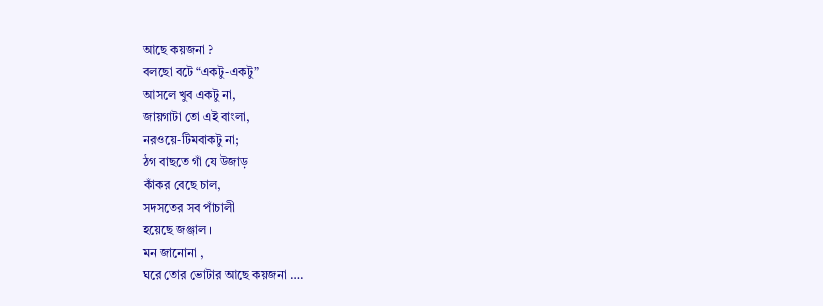আছে কয়জনা ?
বলছো বটে “একটু-একটু”
আসলে খুব একটু না,
জায়গাটা তো এই বাংলা,
নরওয়ে-টিমবাকটু না;
ঠগ বাছতে গাঁ যে উজাড়
কাঁকর বেছে চাল,
সদসতের সব পাঁচালী
হয়েছে জঞ্জাল ।
মন জানোনা ,
ঘরে তোর ভোটার আছে কয়জনা ….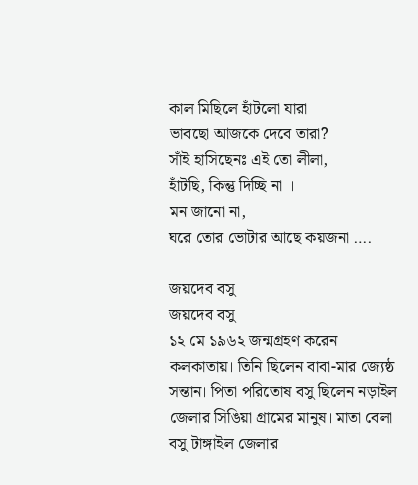কাল মিছিলে হাঁটলো যারা
ভাবছো আজকে দেবে তারা?
সাঁই হাসিছেনঃ এই তো লীলা,
হাঁটছি, কিন্তু দিচ্ছি না ।
মন জানো না,
ঘরে তোর ভোটার আছে কয়জনা ….

জয়দেব বসু
জয়দেব বসু
১২ মে ১৯৬২ জন্মগ্রহণ করেন কলকাতায়। তিনি ছিলেন বাবা-মার জ্যেষ্ঠ সন্তান। পিতা পরিতোষ বসু ছিলেন নড়াইল জেলার সিঙিয়া গ্রামের মানুষ। মাতা বেলা বসু টাঙ্গাইল জেলার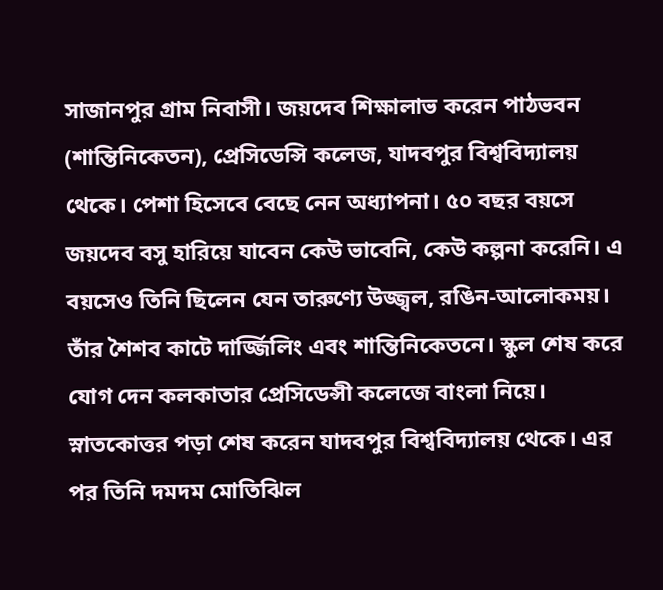সাজানপুর গ্রাম নিবাসী। জয়দেব শিক্ষালাভ করেন পাঠভবন (শান্তিনিকেতন), প্রেসিডেন্সি কলেজ, যাদবপুর বিশ্ববিদ্যালয় থেকে। পেশা হিসেবে বেছে নেন অধ্যাপনা। ৫০ বছর বয়সে জয়দেব বসু হারিয়ে যাবেন কেউ ভাবেনি, কেউ কল্পনা করেনি। এ বয়সেও তিনি ছিলেন যেন তারুণ্যে উজ্জ্বল, রঙিন-আলোকময়। তাঁর শৈশব কাটে দার্জ্জিলিং এবং শান্তিনিকেতনে। স্কুল শেষ করে যোগ দেন কলকাতার প্রেসিডেন্সী কলেজে বাংলা নিয়ে। স্নাতকোত্তর পড়া শেষ করেন যাদবপুর বিশ্ববিদ্যালয় থেকে। এর পর তিনি দমদম মোতিঝিল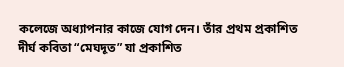কলেজে অধ্যাপনার কাজে যোগ দেন। তাঁর প্রথম প্রকাশিত দীর্ঘ কবিতা “মেঘদূত” যা প্রকাশিত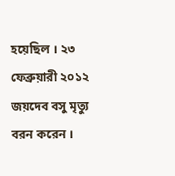হয়েছিল । ২৩ ফেব্রুয়ারী ২০১২ জয়দেব বসু মৃত্যু বরন করেন ।